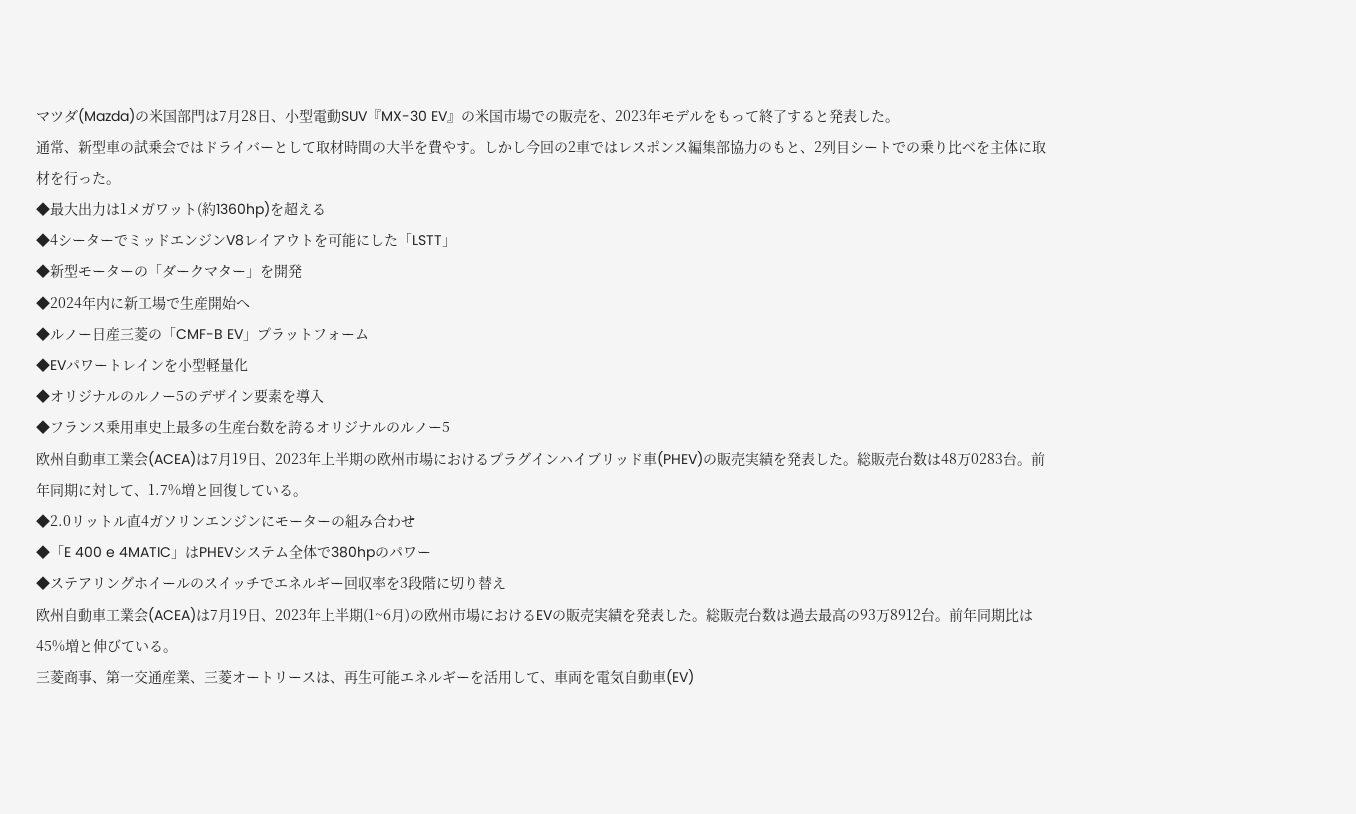マツダ(Mazda)の米国部門は7月28日、小型電動SUV『MX-30 EV』の米国市場での販売を、2023年モデルをもって終了すると発表した。
通常、新型車の試乗会ではドライバーとして取材時間の大半を費やす。しかし今回の2車ではレスポンス編集部協力のもと、2列目シートでの乗り比べを主体に取材を行った。
◆最大出力は1メガワット(約1360hp)を超える
◆4シーターでミッドエンジンV8レイアウトを可能にした「LSTT」
◆新型モーターの「ダークマター」を開発
◆2024年内に新工場で生産開始へ
◆ルノー日産三菱の「CMF-B EV」プラットフォーム
◆EVパワートレインを小型軽量化
◆オリジナルのルノー5のデザイン要素を導入
◆フランス乗用車史上最多の生産台数を誇るオリジナルのルノー5
欧州自動車工業会(ACEA)は7月19日、2023年上半期の欧州市場におけるプラグインハイブリッド車(PHEV)の販売実績を発表した。総販売台数は48万0283台。前年同期に対して、1.7%増と回復している。
◆2.0リットル直4ガソリンエンジンにモーターの組み合わせ
◆「E 400 e 4MATIC」はPHEVシステム全体で380hpのパワー
◆ステアリングホイールのスイッチでエネルギー回収率を3段階に切り替え
欧州自動車工業会(ACEA)は7月19日、2023年上半期(1~6月)の欧州市場におけるEVの販売実績を発表した。総販売台数は過去最高の93万8912台。前年同期比は45%増と伸びている。
三菱商事、第一交通産業、三菱オートリースは、再生可能エネルギーを活用して、車両を電気自動車(EV)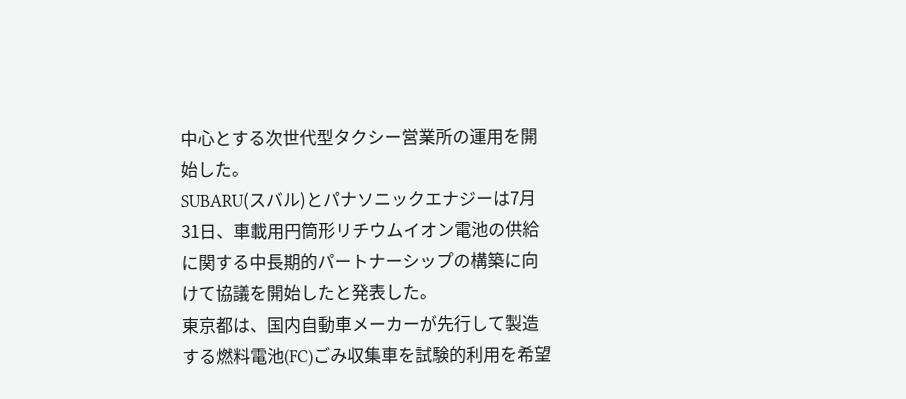中心とする次世代型タクシー営業所の運用を開始した。
SUBARU(スバル)とパナソニックエナジーは7月31日、車載用円筒形リチウムイオン電池の供給に関する中長期的パートナーシップの構築に向けて協議を開始したと発表した。
東京都は、国内自動車メーカーが先行して製造する燃料電池(FC)ごみ収集車を試験的利用を希望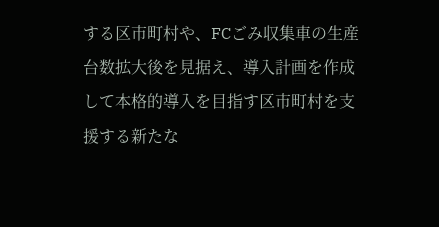する区市町村や、FCごみ収集車の生産台数拡大後を見据え、導入計画を作成して本格的導入を目指す区市町村を支援する新たな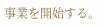事業を開始する。